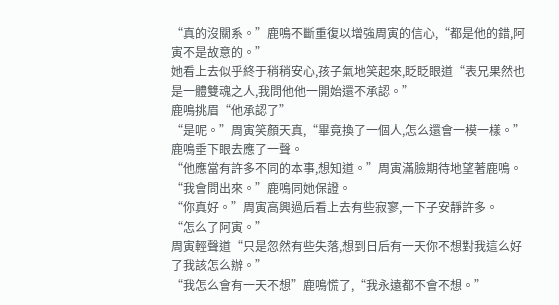“真的沒關系。”鹿鳴不斷重復以增強周寅的信心,“都是他的錯,阿寅不是故意的。”
她看上去似乎終于稍稍安心,孩子氣地笑起來,眨眨眼道“表兄果然也是一體雙魂之人,我問他他一開始還不承認。”
鹿鳴挑眉“他承認了”
“是呢。”周寅笑顏天真,“畢竟換了一個人,怎么還會一模一樣。”
鹿鳴垂下眼去應了一聲。
“他應當有許多不同的本事,想知道。”周寅滿臉期待地望著鹿鳴。
“我會問出來。”鹿鳴同她保證。
“你真好。”周寅高興過后看上去有些寂寥,一下子安靜許多。
“怎么了阿寅。”
周寅輕聲道“只是忽然有些失落,想到日后有一天你不想對我這么好了我該怎么辦。”
“我怎么會有一天不想”鹿鳴慌了,“我永遠都不會不想。”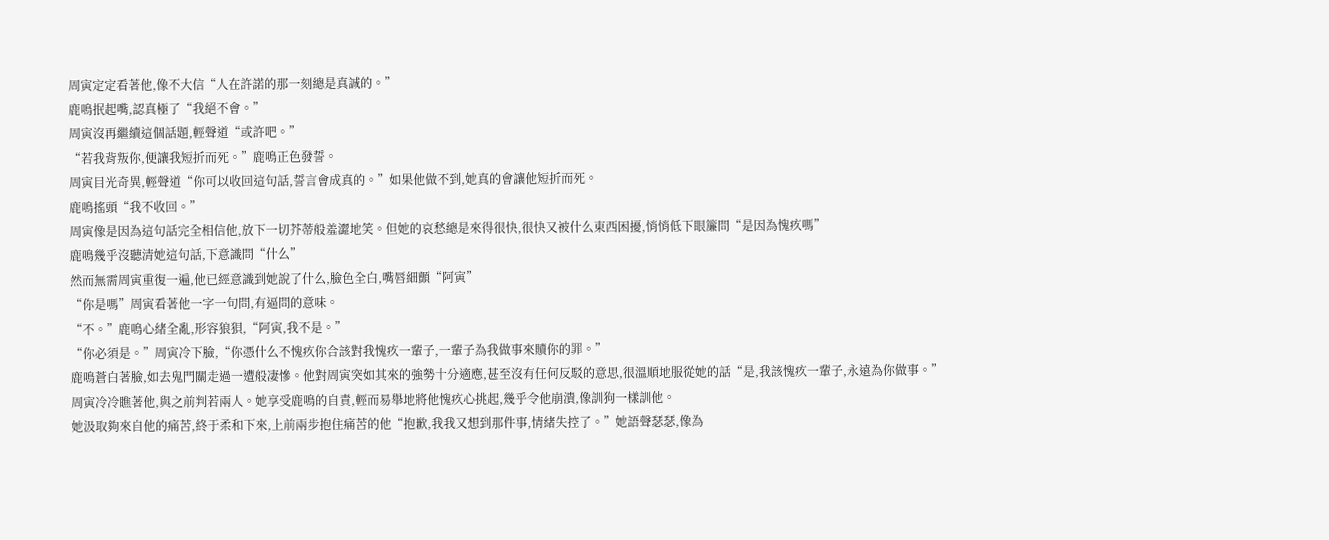周寅定定看著他,像不大信“人在許諾的那一刻總是真誠的。”
鹿鳴抿起嘴,認真極了“我絕不會。”
周寅沒再繼續這個話題,輕聲道“或許吧。”
“若我背叛你,便讓我短折而死。”鹿鳴正色發誓。
周寅目光奇異,輕聲道“你可以收回這句話,誓言會成真的。”如果他做不到,她真的會讓他短折而死。
鹿鳴搖頭“我不收回。”
周寅像是因為這句話完全相信他,放下一切芥蒂般羞澀地笑。但她的哀愁總是來得很快,很快又被什么東西困擾,悄悄低下眼簾問“是因為愧疚嗎”
鹿鳴幾乎沒聽清她這句話,下意識問“什么”
然而無需周寅重復一遍,他已經意識到她說了什么,臉色全白,嘴唇細顫“阿寅”
“你是嗎”周寅看著他一字一句問,有逼問的意味。
“不。”鹿鳴心緒全亂,形容狼狽,“阿寅,我不是。”
“你必須是。”周寅冷下臉,“你憑什么不愧疚你合該對我愧疚一輩子,一輩子為我做事來贖你的罪。”
鹿鳴蒼白著臉,如去鬼門關走過一遭般凄慘。他對周寅突如其來的強勢十分適應,甚至沒有任何反駁的意思,很溫順地服從她的話“是,我該愧疚一輩子,永遠為你做事。”
周寅冷冷瞧著他,與之前判若兩人。她享受鹿鳴的自責,輕而易舉地將他愧疚心挑起,幾乎令他崩潰,像訓狗一樣訓他。
她汲取夠來自他的痛苦,終于柔和下來,上前兩步抱住痛苦的他“抱歉,我我又想到那件事,情緒失控了。”她語聲瑟瑟,像為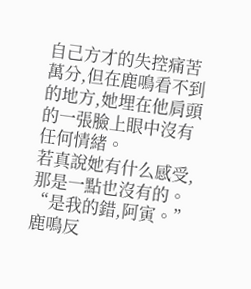自己方才的失控痛苦萬分,但在鹿鳴看不到的地方,她埋在他肩頭的一張臉上眼中沒有任何情緒。
若真說她有什么感受,那是一點也沒有的。
“是我的錯,阿寅。”鹿鳴反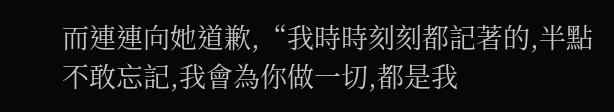而連連向她道歉,“我時時刻刻都記著的,半點不敢忘記,我會為你做一切,都是我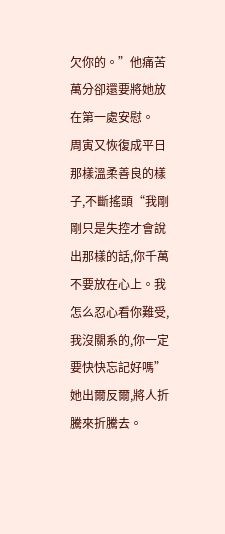欠你的。”他痛苦萬分卻還要將她放在第一處安慰。
周寅又恢復成平日那樣溫柔善良的樣子,不斷搖頭“我剛剛只是失控才會說出那樣的話,你千萬不要放在心上。我怎么忍心看你難受,我沒關系的,你一定要快快忘記好嗎”
她出爾反爾,將人折騰來折騰去。